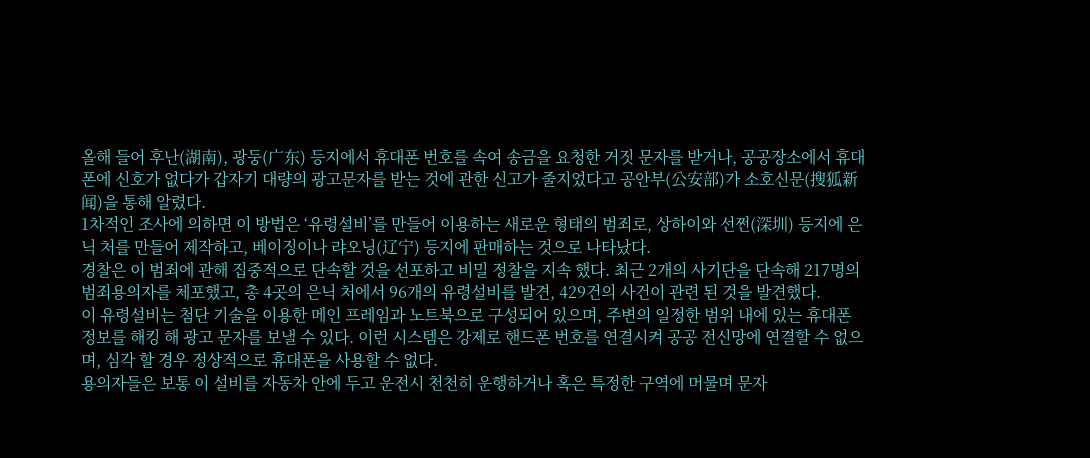올해 들어 후난(湖南), 광둥(广东) 등지에서 휴대폰 번호를 속여 송금을 요청한 거짓 문자를 받거나, 공공장소에서 휴대폰에 신호가 없다가 갑자기 대량의 광고문자를 받는 것에 관한 신고가 줄지었다고 공안부(公安部)가 소호신문(搜狐新闻)을 통해 알렸다.
1차적인 조사에 의하면 이 방법은 ‘유령설비’를 만들어 이용하는 새로운 형태의 범죄로, 상하이와 선쩐(深圳) 등지에 은닉 처를 만들어 제작하고, 베이징이나 랴오닝(辽宁) 등지에 판매하는 것으로 나타났다.
경찰은 이 범죄에 관해 집중적으로 단속할 것을 선포하고 비밀 정찰을 지속 했다. 최근 2개의 사기단을 단속해 217명의 범죄용의자를 체포했고, 총 4곳의 은닉 처에서 96개의 유령설비를 발견, 429건의 사건이 관련 된 것을 발견했다.
이 유령설비는 첨단 기술을 이용한 메인 프레임과 노트북으로 구성되어 있으며, 주변의 일정한 범위 내에 있는 휴대폰 정보를 해킹 해 광고 문자를 보낼 수 있다. 이런 시스템은 강제로 핸드폰 번호를 연결시켜 공공 전신망에 연결할 수 없으며, 심각 할 경우 정상적으로 휴대폰을 사용할 수 없다.
용의자들은 보통 이 설비를 자동차 안에 두고 운전시 천천히 운행하거나 혹은 특정한 구역에 머물며 문자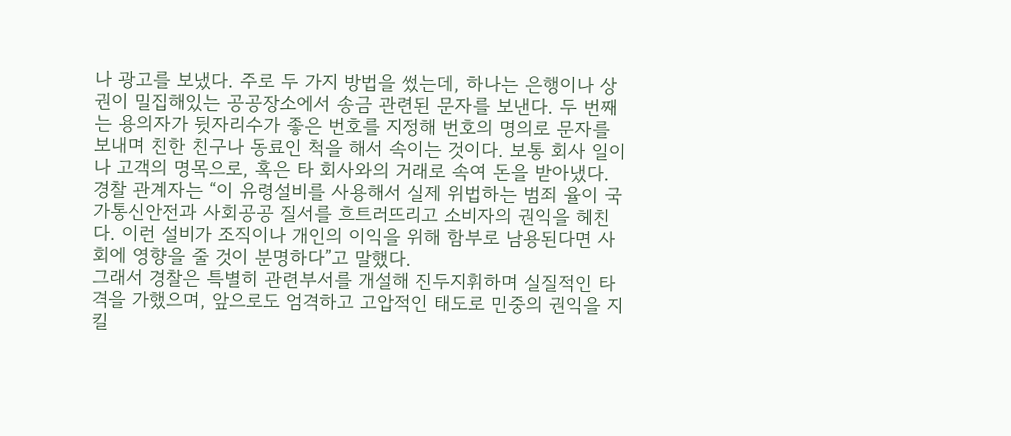나 광고를 보냈다. 주로 두 가지 방법을 썼는데, 하나는 은행이나 상권이 밀집해있는 공공장소에서 송금 관련된 문자를 보낸다. 두 번째는 용의자가 뒷자리수가 좋은 번호를 지정해 번호의 명의로 문자를 보내며 친한 친구나 동료인 척을 해서 속이는 것이다. 보통 회사 일이나 고객의 명목으로, 혹은 타 회사와의 거래로 속여 돈을 받아냈다.
경찰 관계자는 “이 유령설비를 사용해서 실제 위법하는 범죄 율이 국가통신안전과 사회공공 질서를 흐트러뜨리고 소비자의 권익을 헤친다. 이런 설비가 조직이나 개인의 이익을 위해 함부로 남용된다면 사회에 영향을 줄 것이 분명하다”고 말했다.
그래서 경찰은 특별히 관련부서를 개설해 진두지휘하며 실질적인 타격을 가했으며, 앞으로도 엄격하고 고압적인 태도로 민중의 권익을 지킬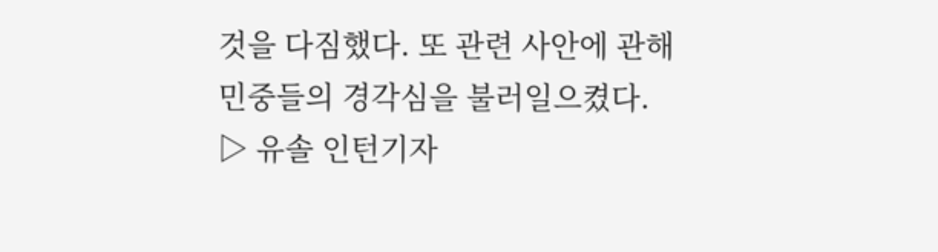것을 다짐했다. 또 관련 사안에 관해 민중들의 경각심을 불러일으켰다.
▷ 유솔 인턴기자